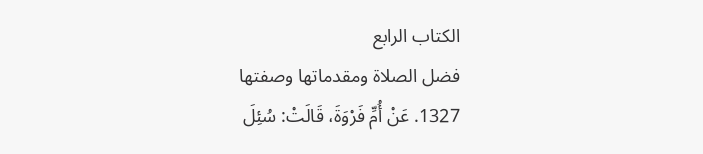الكتاب الرابع
فضل الصلاة ومقدماتها وصفتها
1327. عَنْ أُمِّ فَرْوَةَ، قَالَتْ: سُئِلَ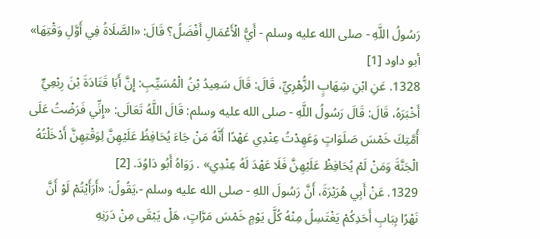رَسُولُ اللَّهِ - صلى الله عليه وسلم - أَيُّ الْأَعْمَالِ أَفْضَلُ؟ قَالَ: «الصَّلَاةُ فِي أَوَّلِ وَقْتِهَا» أبو داود [1]
1328. عَنِ ابْنِ شِهَابٍ الزُّهْرِيِّ، قَالَ: قَالَ سَعِيدُ بْنُ الْمُسَيِّبِ: إِنَّ أَبَا قَتَادَةَ بْنَ رِبْعِيٍّ أَخْبَرَهُ، قَالَ: قَالَ رَسُولُ اللَّهِ - صلى الله عليه وسلم: قَالَ اللَّهُ تَعَالَى: «إِنِّي فَرَضْتُ عَلَى أُمَّتِكَ خَمْسَ صَلَوَاتٍ وَعَهِدْتُ عِنْدِي عَهْدًا أَنَّهُ مَنْ جَاءَ يُحَافِظُ عَلَيْهِنَّ لِوَقْتِهِنَّ أَدْخَلْتُهُ الْجَنَّةَ وَمَنْ لَمْ يُحَافِظْ عَلَيْهِنَّ فَلَا عَهْدَ لَهُ عِنْدِي» . رَوَاهُ أَبُو دَاوُدَ. [2]
1329. عَنْ أَبِي هُرَيْرَةَ، أَنَّ رَسُولَ اللهِ - صلى الله عليه وسلم -،يَقُولُ: «أَرَأَيْتُمْ لَوْ أَنَّ نَهْرًا بِبَابِ أَحَدِكُمْ يَغْتَسِلُ مِنْهُ كُلَّ يَوْمٍ خَمْسَ مَرَّاتٍ، هَلْ يَبْقَى مِنْ دَرَنِهِ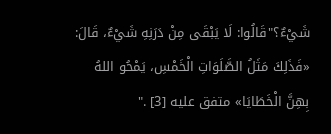شَيْءٌ؟"قَالُوا: لَا يَبْقَى مِنْ دَرَنِهِ شَيْءٌ، قَالَ: «فَذَلِكَ مَثَلُ الصَّلَوَاتِ الْخَمْسِ، يَمْحُو اللهُ بِهِنَّ الْخَطَايَا» متفق عليه [3] ."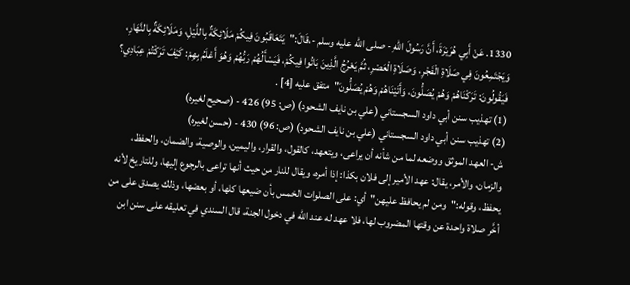1330. عَنْ أَبِي هُرَيْرَةَ، أَنَّ رَسُولَ اللهِ - صلى الله عليه وسلم -،قَالَ:"يَتَعَاقَبُونَ فِيكُمْ مَلَائِكَةٌ بِاللَّيْلِ، وَمَلَائِكَةٌ بِالنَّهَارِ، وَيَجْتَمِعُونَ فِي صَلَاةِ الْفَجْرِ، وَصَلَاةِ الْعَصْرِ، ثُمَّ يَعْرُجُ الَّذِينَ بَاتُوا فِيكُمْ، فَيَسْأَلُهُمْ رَبُّهُمْ وَهُوَ أَعْلَمُ بِهِمْ: كَيْفَ تَرَكْتُمْ عِبَادِي؟ فَيَقُولُونَ: تَرَكْنَاهُمْ وَهُمْ يُصَلُّونَ، وَأَتَيْنَاهُمْ وَهُمْ يُصَلُّونَ"متفق عليه [4] .
(1) تهذيب سنن أبي داود السجستاني (علي بن نايف الشحود) (ص: 95) 426 - (صحيح لغيره)
(2) تهذيب سنن أبي داود السجستاني (علي بن نايف الشحود) (ص: 96) 430 - (حسن لغيره)
ش- العهد الموثق ووضعه لما من شأنه أن يراعى، ويتعهد، كالقول، والقرار، واليمين، والوصية، والضمان، والحفظ، والزمان، والأمر، يقال: عهد الأمير إلى فلان بكذا: إذا أمره، ويقال للنار من حيث أنها تراعى بالرجوع إليها، وللتاريخ لأنه يحفظ، وقوله:"ومن لم يحافظ عليهن"أي: على الصلوات الخمس بأن ضيعها كلها، أو بعضها، وذلك يصدق على من أخَّر صلاة واحدة عن وقتها المضروب لها، فلا عهد له عند الله في دخول الجنة، قال السندي في تعليقه على سنن ابن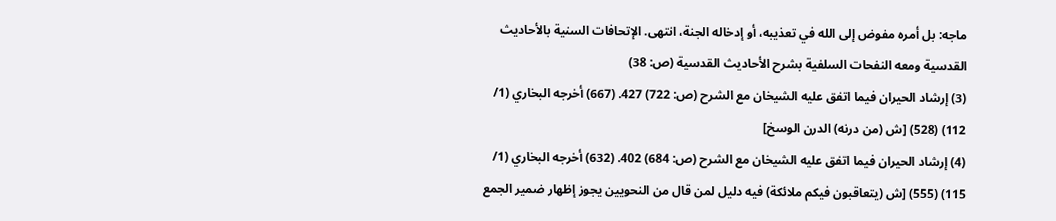ماجه: بل أمره مفوض إلى الله في تعذيبه، أو إدخاله الجنة، انتهى. الإتحافات السنية بالأحاديث القدسية ومعه النفحات السلفية بشرح الأحاديث القدسية (ص: 38)
(3) إرشاد الحيران فيما اتفق عليه الشيخان مع الشرح (ص: 722) 427. (667) أخرجه البخاري (1/ 112) (528) [ش (من درنه) الدرن الوسخ]
(4) إرشاد الحيران فيما اتفق عليه الشيخان مع الشرح (ص: 684) 402. (632) أخرجه البخاري (1/ 115) (555) [ش (يتعاقبون فيكم ملائكة) فيه دليل لمن قال من النحويين يجوز إظهار ضمير الجمع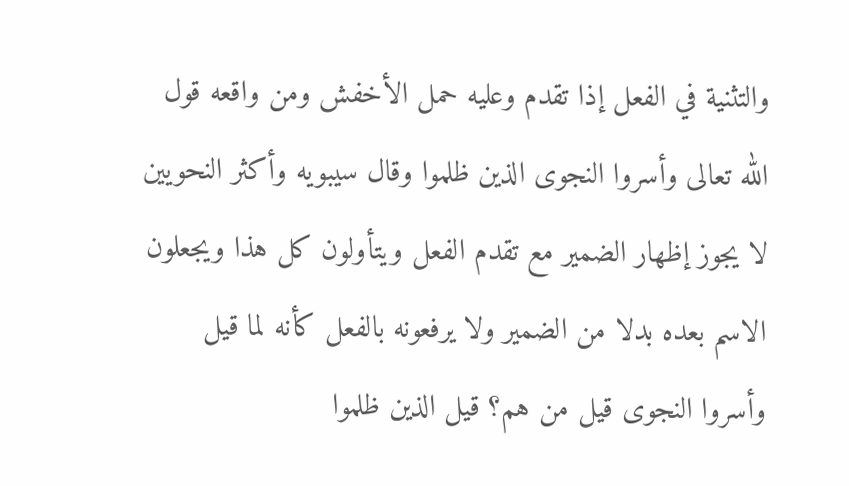والتثنية في الفعل إذا تقدم وعليه حمل الأخفش ومن واقعه قول الله تعالى وأسروا النجوى الذين ظلموا وقال سيبويه وأكثر النحويين لا يجوز إظهار الضمير مع تقدم الفعل ويتأولون كل هذا ويجعلون الاسم بعده بدلا من الضمير ولا يرفعونه بالفعل كأنه لما قيل وأسروا النجوى قيل من هم؟ قيل الذين ظلموا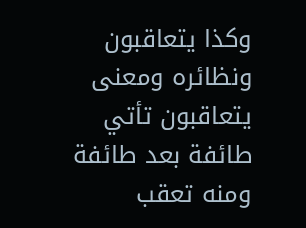وكذا يتعاقبون ونظائره ومعنى يتعاقبون تأتي طائفة بعد طائفة ومنه تعقب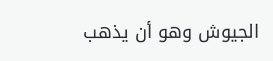الجيوش وهو أن يذهب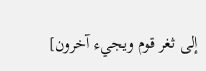إلى ثغر قوم ويجيء آخرون]